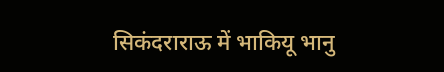सिकंदराराऊ में भाकियू भानु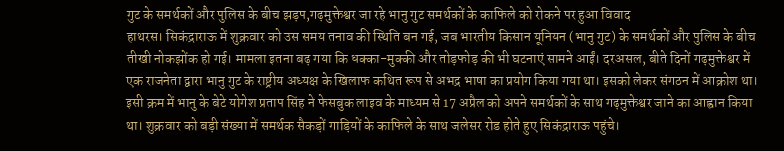गुट के समर्थकों और पुलिस के बीच झड़प,गढ़मुक्तेश्वर जा रहे भानु गुट समर्थकों के काफिले को रोकने पर हुआ विवाद
हाथरस। सिकंद्राराऊ में शुक्रवार को उस समय तनाव की स्थिति बन गई, जब भारतीय किसान यूनियन (भानु गुट) के समर्थकों और पुलिस के बीच तीखी नोकझोंक हो गई। मामला इतना बढ़ गया कि धक्का-मुक्की और तोड़फोड़ की भी घटनाएं सामने आईं। दरअसल, बीते दिनों गढ़मुक्तेश्वर में एक राजनेता द्वारा भानु गुट के राष्ट्रीय अध्यक्ष के खिलाफ कथित रूप से अभद्र भाषा का प्रयोग किया गया था। इसको लेकर संगठन में आक्रोश था। इसी क्रम में भानु के बेटे योगेश प्रताप सिंह ने फेसबुक लाइव के माध्यम से 17 अप्रैल को अपने समर्थकों के साथ गढ़मुक्तेश्वर जाने का आह्वान किया था। शुक्रवार को बड़ी संख्या में समर्थक सैकड़ों गाड़ियों के काफिले के साथ जलेसर रोड होते हुए सिकंद्राराऊ पहुंचे।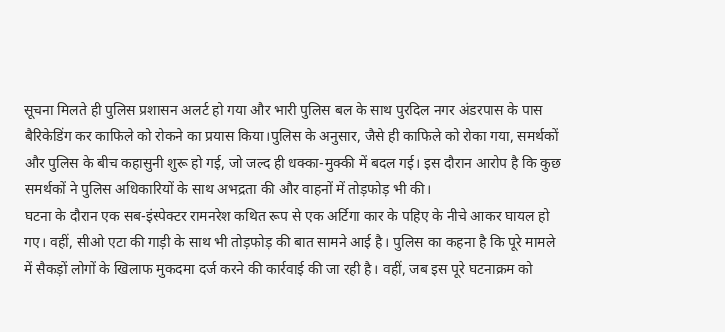सूचना मिलते ही पुलिस प्रशासन अलर्ट हो गया और भारी पुलिस बल के साथ पुरदिल नगर अंडरपास के पास बैरिकेडिंग कर काफिले को रोकने का प्रयास किया।पुलिस के अनुसार, जैसे ही काफिले को रोका गया, समर्थकों और पुलिस के बीच कहासुनी शुरू हो गई, जो जल्द ही धक्का-मुक्की में बदल गई। इस दौरान आरोप है कि कुछ समर्थकों ने पुलिस अधिकारियों के साथ अभद्रता की और वाहनों में तोड़फोड़ भी की।
घटना के दौरान एक सब-इंस्पेक्टर रामनरेश कथित रूप से एक अर्टिगा कार के पहिए के नीचे आकर घायल हो गए। वहीं, सीओ एटा की गाड़ी के साथ भी तोड़फोड़ की बात सामने आई है। पुलिस का कहना है कि पूरे मामले में सैकड़ों लोगों के खिलाफ मुकदमा दर्ज करने की कार्रवाई की जा रही है। वहीं, जब इस पूरे घटनाक्रम को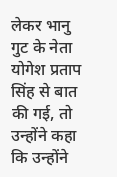लेकर भानु गुट के नेता योगेश प्रताप सिंह से बात की गई, तो उन्होंने कहा कि उन्होंने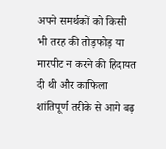अपने समर्थकों को किसी भी तरह की तोड़फोड़ या मारपीट न करने की हिदायत दी थी और काफिला शांतिपूर्ण तरीके से आगे बढ़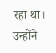रहा था।
उन्होंने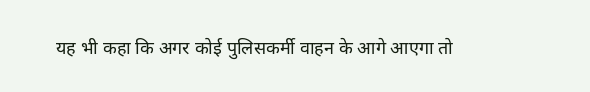यह भी कहा कि अगर कोई पुलिसकर्मी वाहन के आगे आएगा तो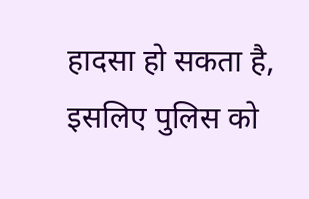हादसा हो सकता है, इसलिए पुलिस को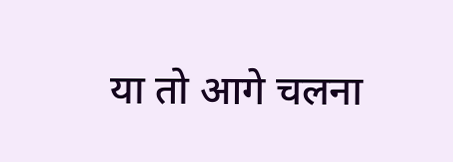या तो आगे चलना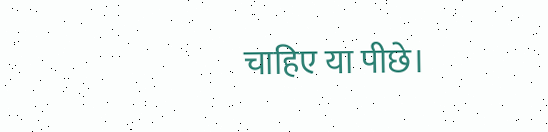चाहिए या पीछे।